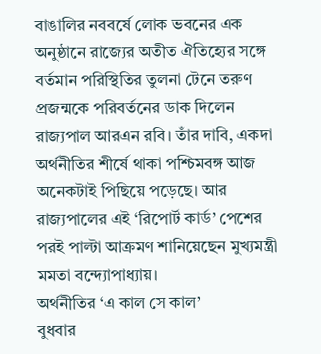বাঙালির নববর্ষে লোক ভবনের এক অনুষ্ঠানে রাজ্যের অতীত ঐতিহ্যের সঙ্গে বর্তমান পরিস্থিতির তুলনা টেনে তরুণ প্রজন্মকে পরিবর্তনের ডাক দিলেন রাজ্যপাল আরএন রবি। তাঁর দাবি, একদা অর্থনীতির শীর্ষে থাকা পশ্চিমবঙ্গ আজ অনেকটাই পিছিয়ে পড়েছে। আর রাজ্যপালের এই ‘রিপোর্ট কার্ড’ পেশের পরই পাল্টা আক্রমণ শানিয়েছেন মুখ্যমন্ত্রী মমতা বন্দ্যোপাধ্যায়।
অর্থনীতির ‘এ কাল সে কাল’
বুধবার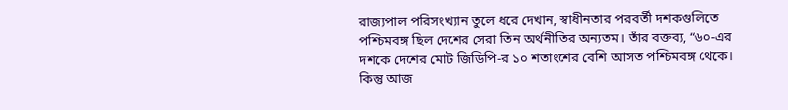রাজ্যপাল পরিসংখ্যান তুলে ধরে দেখান, স্বাধীনতার পরবর্তী দশকগুলিতে পশ্চিমবঙ্গ ছিল দেশের সেরা তিন অর্থনীতির অন্যতম। তাঁর বক্তব্য, “৬০-এর দশকে দেশের মোট জিডিপি-র ১০ শতাংশের বেশি আসত পশ্চিমবঙ্গ থেকে। কিন্তু আজ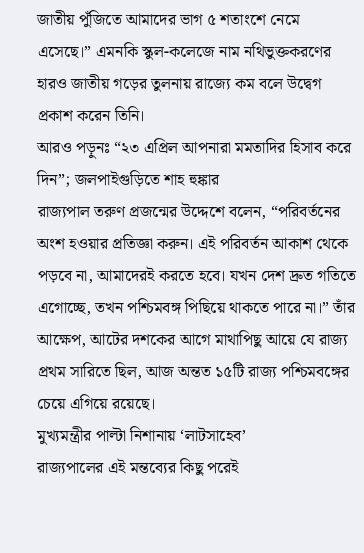জাতীয় পুঁজিতে আমাদের ভাগ ৫ শতাংশে নেমে এসেছে।” এমনকি স্কুল-কলেজে নাম নথিভুক্তকরণের হারও জাতীয় গড়ের তুলনায় রাজ্যে কম বলে উদ্বেগ প্রকাশ করেন তিনি।
আরও পড়ুনঃ “২৩ এপ্রিল আপনারা মমতাদির হিসাব করে দিন”; জলপাইগুড়িতে শাহ হুঙ্কার
রাজ্যপাল তরুণ প্রজন্মের উদ্দেশে বলেন, “পরিবর্তনের অংশ হওয়ার প্রতিজ্ঞা করুন। এই পরিবর্তন আকাশ থেকে পড়বে না, আমাদেরই করতে হবে। যখন দেশ দ্রুত গতিতে এগোচ্ছে, তখন পশ্চিমবঙ্গ পিছিয়ে থাকতে পারে না।” তাঁর আক্ষেপ, আটের দশকের আগে মাথাপিছু আয়ে যে রাজ্য প্রথম সারিতে ছিল, আজ অন্তত ১৫টি রাজ্য পশ্চিমবঙ্গের চেয়ে এগিয়ে রয়েছে।
মুখ্যমন্ত্রীর পাল্টা নিশানায় ‘লাটসাহেব’
রাজ্যপালের এই মন্তব্যের কিছু পরেই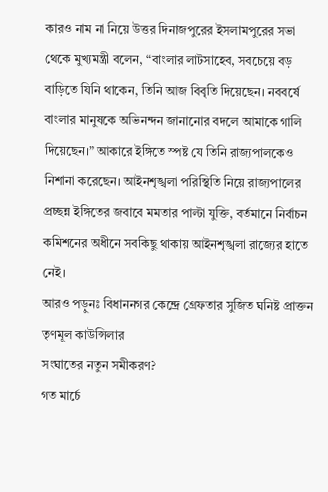কারও নাম না নিয়ে উত্তর দিনাজপুরের ইসলামপুরের সভা থেকে মুখ্যমন্ত্রী বলেন, “বাংলার লাটসাহেব, সবচেয়ে বড় বাড়িতে যিনি থাকেন, তিনি আজ বিবৃতি দিয়েছেন। নববর্ষে বাংলার মানুষকে অভিনন্দন জানানোর বদলে আমাকে গালি দিয়েছেন।” আকারে ইঙ্গিতে স্পষ্ট যে তিনি রাজ্যপালকেও নিশানা করেছেন। আইনশৃঙ্খলা পরিস্থিতি নিয়ে রাজ্যপালের প্রচ্ছন্ন ইঙ্গিতের জবাবে মমতার পাল্টা যুক্তি, বর্তমানে নির্বাচন কমিশনের অধীনে সবকিছু থাকায় আইনশৃঙ্খলা রাজ্যের হাতে নেই।
আরও পড়ুনঃ বিধাননগর কেন্দ্রে গ্রেফতার সুজিত ঘনিষ্ট প্রাক্তন তৃণমূল কাউন্সিলার
সংঘাতের নতুন সমীকরণ?
গত মার্চে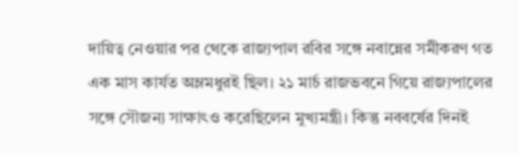দায়িত্ব নেওয়ার পর থেকে রাজ্যপাল রবির সঙ্গে নবান্নের সমীকরণ গত এক মাস কার্যত অম্লমধুরই ছিল। ২১ মার্চ রাজভবনে গিয়ে রাজ্যপালের সঙ্গে সৌজন্য সাক্ষাৎও করেছিলেন মুখ্যমন্ত্রী। কিন্তু নববর্ষের দিনই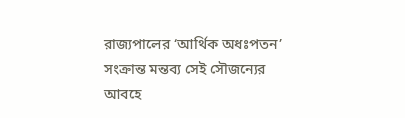রাজ্যপালের ‘আর্থিক অধঃপতন’ সংক্রান্ত মন্তব্য সেই সৌজন্যের আবহে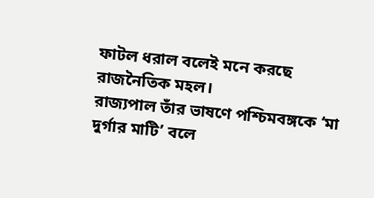ফাটল ধরাল বলেই মনে করছে রাজনৈতিক মহল।
রাজ্যপাল তাঁর ভাষণে পশ্চিমবঙ্গকে ‘মা দুর্গার মাটি’ বলে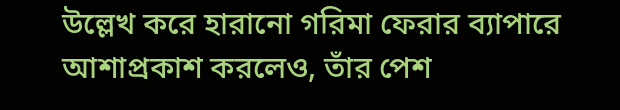উল্লেখ করে হারানো গরিমা ফেরার ব্যাপারে আশাপ্রকাশ করলেও, তাঁর পেশ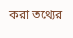করা তথ্যের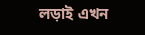লড়াই এখন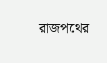রাজপথের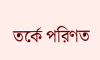তর্কে পরিণত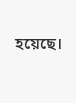হয়েছে।